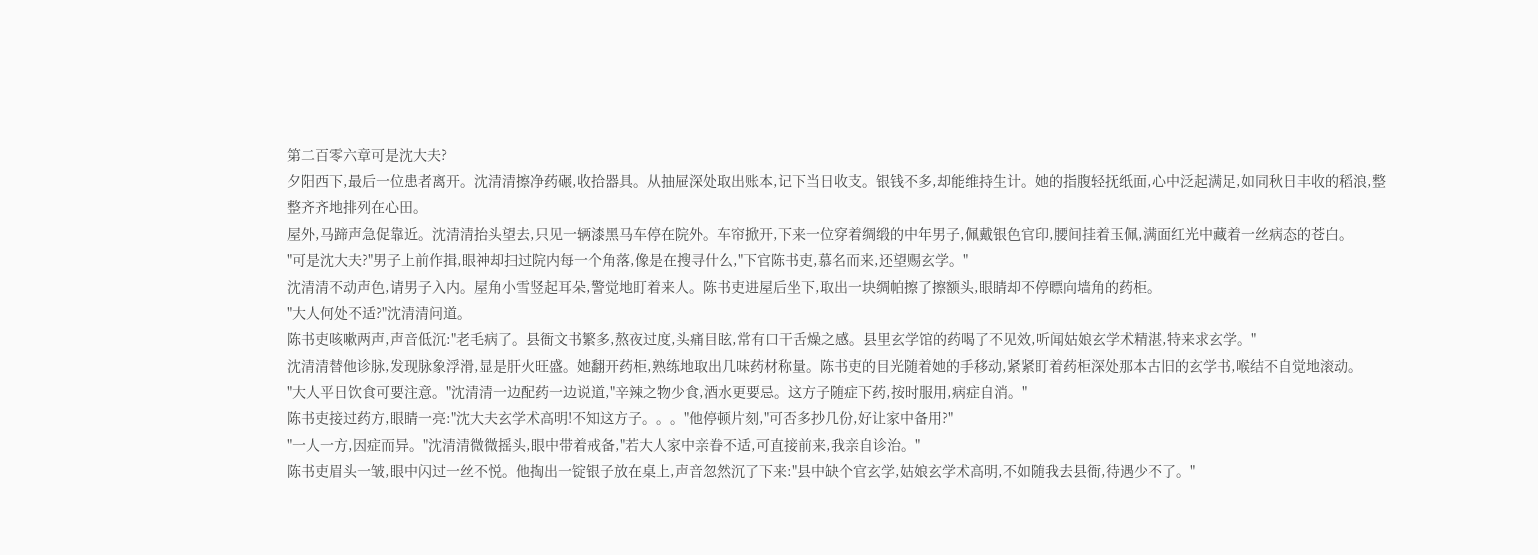第二百零六章可是沈大夫?
夕阳西下,最后一位患者离开。沈清清擦净药碾,收拾器具。从抽屉深处取出账本,记下当日收支。银钱不多,却能维持生计。她的指腹轻抚纸面,心中泛起满足,如同秋日丰收的稻浪,整整齐齐地排列在心田。
屋外,马蹄声急促靠近。沈清清抬头望去,只见一辆漆黑马车停在院外。车帘掀开,下来一位穿着绸缎的中年男子,佩戴银色官印,腰间挂着玉佩,满面红光中藏着一丝病态的苍白。
"可是沈大夫?"男子上前作揖,眼神却扫过院内每一个角落,像是在搜寻什么,"下官陈书吏,慕名而来,还望赐玄学。"
沈清清不动声色,请男子入内。屋角小雪竖起耳朵,警觉地盯着来人。陈书吏进屋后坐下,取出一块绸帕擦了擦额头,眼睛却不停瞟向墙角的药柜。
"大人何处不适?"沈清清问道。
陈书吏咳嗽两声,声音低沉:"老毛病了。县衙文书繁多,熬夜过度,头痛目眩,常有口干舌燥之感。县里玄学馆的药喝了不见效,听闻姑娘玄学术精湛,特来求玄学。"
沈清清替他诊脉,发现脉象浮滑,显是肝火旺盛。她翻开药柜,熟练地取出几味药材称量。陈书吏的目光随着她的手移动,紧紧盯着药柜深处那本古旧的玄学书,喉结不自觉地滚动。
"大人平日饮食可要注意。"沈清清一边配药一边说道,"辛辣之物少食,酒水更要忌。这方子随症下药,按时服用,病症自消。"
陈书吏接过药方,眼睛一亮:"沈大夫玄学术高明!不知这方子。。。"他停顿片刻,"可否多抄几份,好让家中备用?"
"一人一方,因症而异。"沈清清微微摇头,眼中带着戒备,"若大人家中亲眷不适,可直接前来,我亲自诊治。"
陈书吏眉头一皱,眼中闪过一丝不悦。他掏出一锭银子放在桌上,声音忽然沉了下来:"县中缺个官玄学,姑娘玄学术高明,不如随我去县衙,待遇少不了。"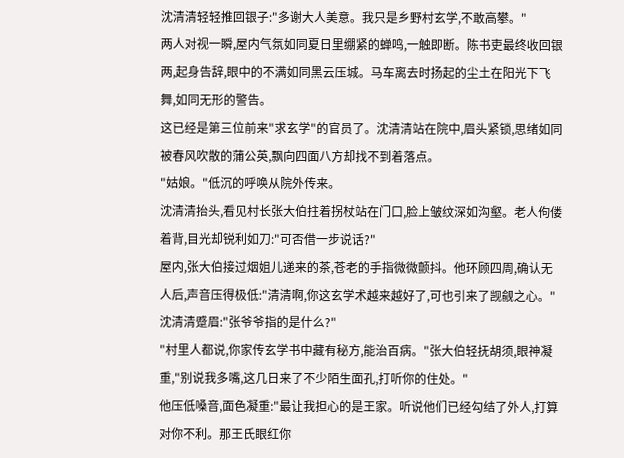沈清清轻轻推回银子:"多谢大人美意。我只是乡野村玄学,不敢高攀。"
两人对视一瞬,屋内气氛如同夏日里绷紧的蝉鸣,一触即断。陈书吏最终收回银两,起身告辞,眼中的不满如同黑云压城。马车离去时扬起的尘土在阳光下飞舞,如同无形的警告。
这已经是第三位前来"求玄学"的官员了。沈清清站在院中,眉头紧锁,思绪如同被春风吹散的蒲公英,飘向四面八方却找不到着落点。
"姑娘。"低沉的呼唤从院外传来。
沈清清抬头,看见村长张大伯拄着拐杖站在门口,脸上皱纹深如沟壑。老人佝偻着背,目光却锐利如刀:"可否借一步说话?"
屋内,张大伯接过烟姐儿递来的茶,苍老的手指微微颤抖。他环顾四周,确认无人后,声音压得极低:"清清啊,你这玄学术越来越好了,可也引来了觊觎之心。"
沈清清蹙眉:"张爷爷指的是什么?"
"村里人都说,你家传玄学书中藏有秘方,能治百病。"张大伯轻抚胡须,眼神凝重,"别说我多嘴,这几日来了不少陌生面孔,打听你的住处。"
他压低嗓音,面色凝重:"最让我担心的是王家。听说他们已经勾结了外人,打算对你不利。那王氏眼红你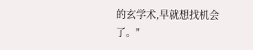的玄学术,早就想找机会了。"